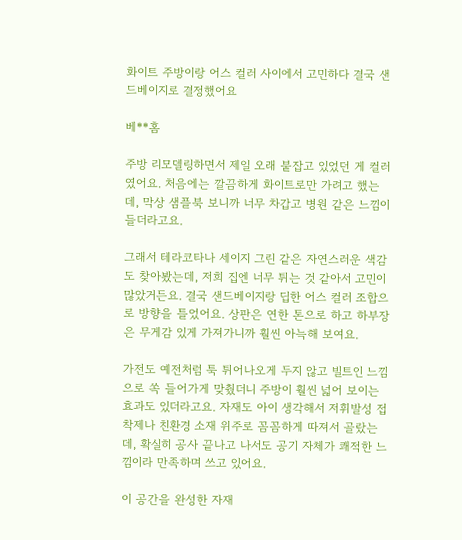화이트 주방이랑 어스 컬러 사이에서 고민하다 결국 샌드베이지로 결정했어요

베**홈

주방 리모델링하면서 제일 오래 붙잡고 있었던 게 컬러였어요. 처음에는 깔끔하게 화이트로만 가려고 했는데, 막상 샘플북 보니까 너무 차갑고 병원 같은 느낌이 들더라고요.

그래서 테라코타나 세이지 그린 같은 자연스러운 색감도 찾아봤는데, 저희 집엔 너무 튀는 것 같아서 고민이 많았거든요. 결국 샌드베이지랑 딥한 어스 컬러 조합으로 방향을 틀었어요. 상판은 연한 톤으로 하고 하부장은 무게감 있게 가져가니까 훨씬 아늑해 보여요.

가전도 예전처럼 툭 튀어나오게 두지 않고 빌트인 느낌으로 쏙 들어가게 맞췄더니 주방이 훨씬 넓어 보이는 효과도 있더라고요. 자재도 아이 생각해서 저휘발성 접착제나 친환경 소재 위주로 꼼꼼하게 따져서 골랐는데, 확실히 공사 끝나고 나서도 공기 자체가 쾌적한 느낌이라 만족하며 쓰고 있어요.

이 공간을 완성한 자재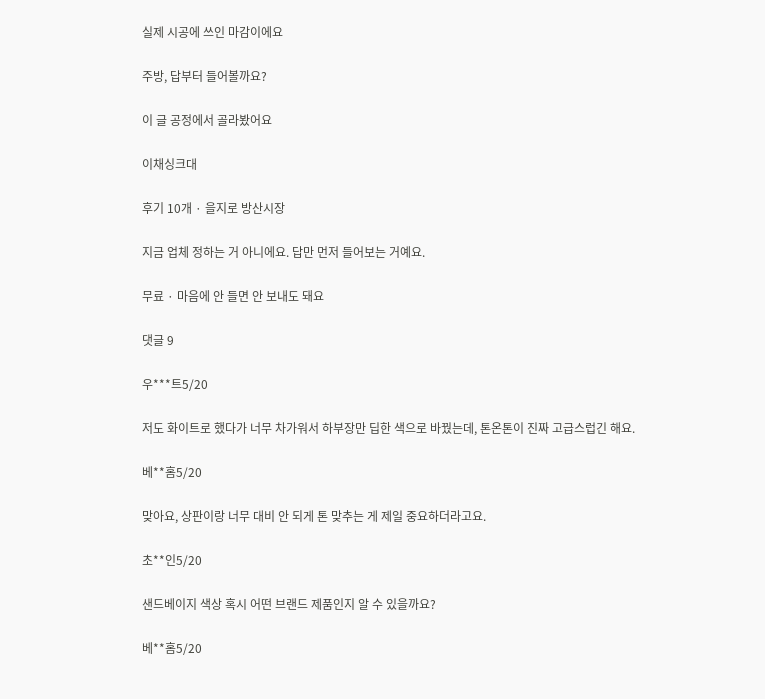실제 시공에 쓰인 마감이에요

주방, 답부터 들어볼까요?

이 글 공정에서 골라봤어요

이채싱크대

후기 10개 · 을지로 방산시장

지금 업체 정하는 거 아니에요. 답만 먼저 들어보는 거예요.

무료 · 마음에 안 들면 안 보내도 돼요

댓글 9

우***트5/20

저도 화이트로 했다가 너무 차가워서 하부장만 딥한 색으로 바꿨는데, 톤온톤이 진짜 고급스럽긴 해요.

베**홈5/20

맞아요, 상판이랑 너무 대비 안 되게 톤 맞추는 게 제일 중요하더라고요.

초**인5/20

샌드베이지 색상 혹시 어떤 브랜드 제품인지 알 수 있을까요?

베**홈5/20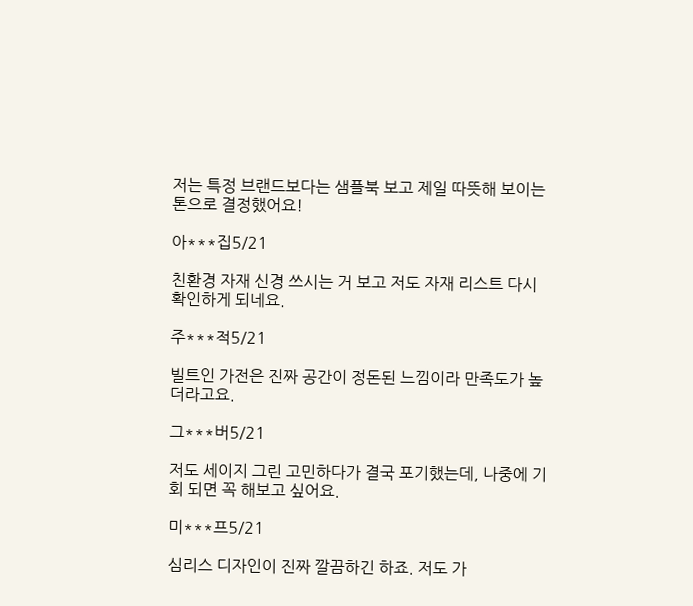저는 특정 브랜드보다는 샘플북 보고 제일 따뜻해 보이는 톤으로 결정했어요!

아***집5/21

친환경 자재 신경 쓰시는 거 보고 저도 자재 리스트 다시 확인하게 되네요.

주***적5/21

빌트인 가전은 진짜 공간이 정돈된 느낌이라 만족도가 높더라고요.

그***버5/21

저도 세이지 그린 고민하다가 결국 포기했는데, 나중에 기회 되면 꼭 해보고 싶어요.

미***프5/21

심리스 디자인이 진짜 깔끔하긴 하죠. 저도 가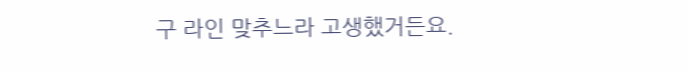구 라인 맞추느라 고생했거든요.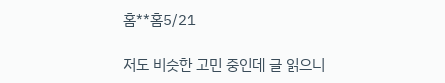홈**홈5/21

저도 비슷한 고민 중인데 글 읽으니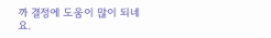까 결정에 도움이 많이 되네요.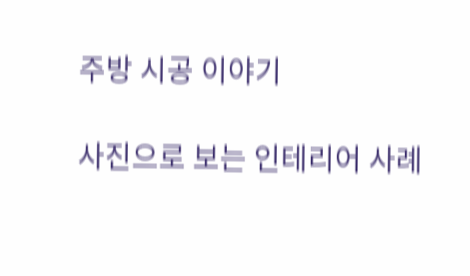주방 시공 이야기

사진으로 보는 인테리어 사례